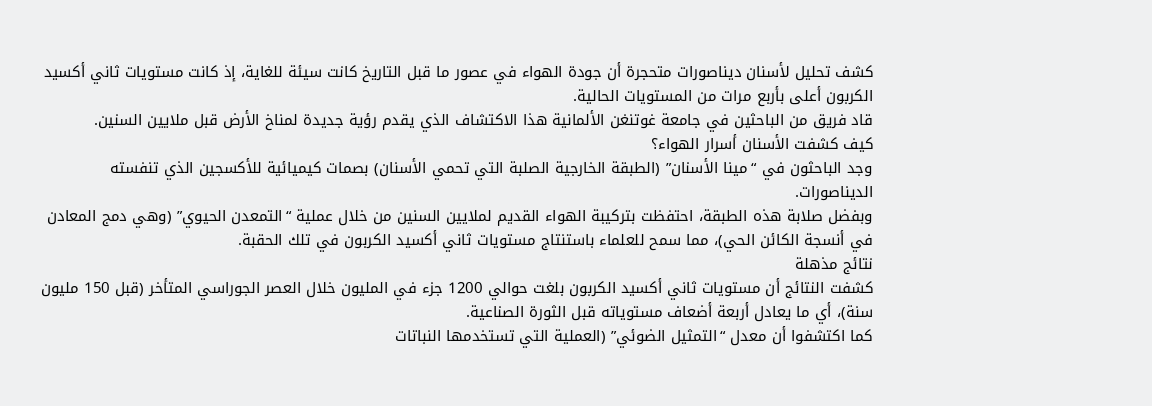كشف تحليل لأسنان ديناصورات متحجرة أن جودة الهواء في عصور ما قبل التاريخ كانت سيئة للغاية، إذ كانت مستويات ثاني أكسيد الكربون أعلى بأربع مرات من المستويات الحالية.
قاد فريق من الباحثين في جامعة غوتنغن الألمانية هذا الاكتشاف الذي يقدم رؤية جديدة لمناخ الأرض قبل ملايين السنين.
كيف كشفت الأسنان أسرار الهواء؟
وجد الباحثون في “مينا الأسنان” (الطبقة الخارجية الصلبة التي تحمي الأسنان) بصمات كيميائية للأكسجين الذي تنفسته الديناصورات.
وبفضل صلابة هذه الطبقة، احتفظت بتركيبة الهواء القديم لملايين السنين من خلال عملية “التمعدن الحيوي” (وهي دمج المعادن في أنسجة الكائن الحي)، مما سمح للعلماء باستنتاج مستويات ثاني أكسيد الكربون في تلك الحقبة.
نتائج مذهلة
كشفت النتائج أن مستويات ثاني أكسيد الكربون بلغت حوالي 1200 جزء في المليون خلال العصر الجوراسي المتأخر (قبل 150 مليون سنة)، أي ما يعادل أربعة أضعاف مستوياته قبل الثورة الصناعية.
كما اكتشفوا أن معدل “التمثيل الضوئي” (العملية التي تستخدمها النباتات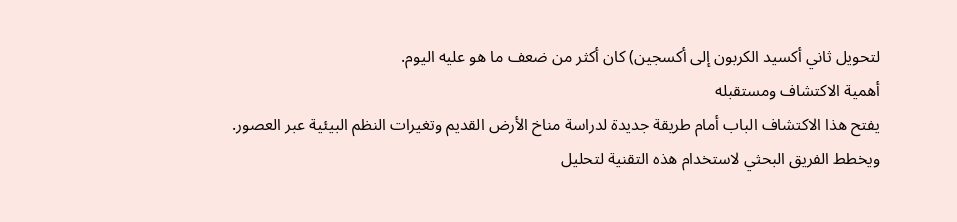لتحويل ثاني أكسيد الكربون إلى أكسجين) كان أكثر من ضعف ما هو عليه اليوم.
أهمية الاكتشاف ومستقبله
يفتح هذا الاكتشاف الباب أمام طريقة جديدة لدراسة مناخ الأرض القديم وتغيرات النظم البيئية عبر العصور.
ويخطط الفريق البحثي لاستخدام هذه التقنية لتحليل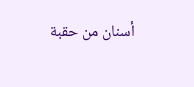أسنان من حقبة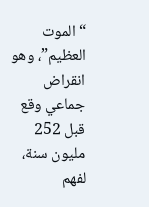“الموت العظيم”، وهو انقراض جماعي وقع قبل 252 مليون سنة، لفهم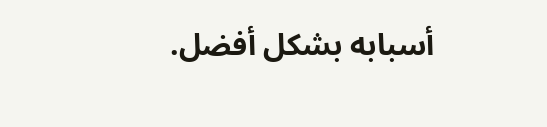أسبابه بشكل أفضل.